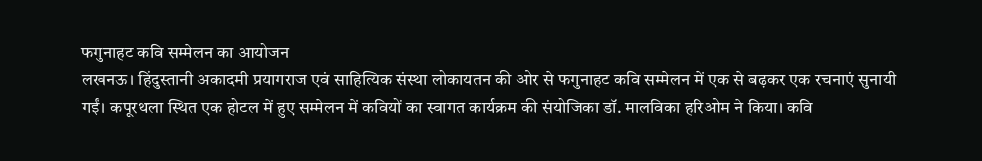फगुनाहट कवि सम्मेलन का आयोजन
लखनऊ। हिंदुस्तानी अकादमी प्रयागराज एवं साहित्यिक संस्था लोकायतन की ओर से फगुनाहट कवि सम्मेलन में एक से बढ़कर एक रचनाएं सुनायी गईं। कपूरथला स्थित एक होटल में हुए सम्मेलन में कवियों का स्वागत कार्यक्रम की संयोजिका डॉ. मालविका हरिओम ने किया। कवि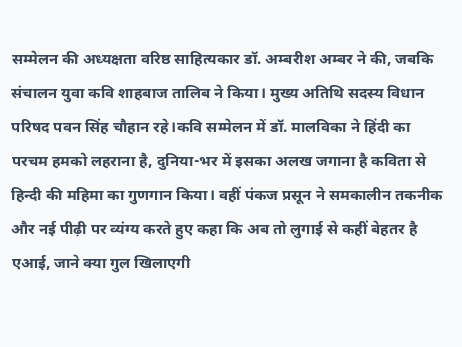सम्मेलन की अध्यक्षता वरिष्ठ साहित्यकार डॉ. अम्बरीश अम्बर ने की, जबकि संचालन युवा कवि शाहबाज तालिब ने किया। मुख्य अतिथि सदस्य विधान परिषद पवन सिंह चौहान रहे।कवि सम्मेलन में डॉ. मालविका ने हिंदी का परचम हमको लहराना है, दुनिया-भर में इसका अलख जगाना है कविता से हिन्दी की महिमा का गुणगान किया। वहीं पंकज प्रसून ने समकालीन तकनीक और नई पीढ़ी पर व्यंग्य करते हुए कहा कि अब तो लुगाई से कहीं बेहतर है एआई, जाने क्या गुल खिलाएगी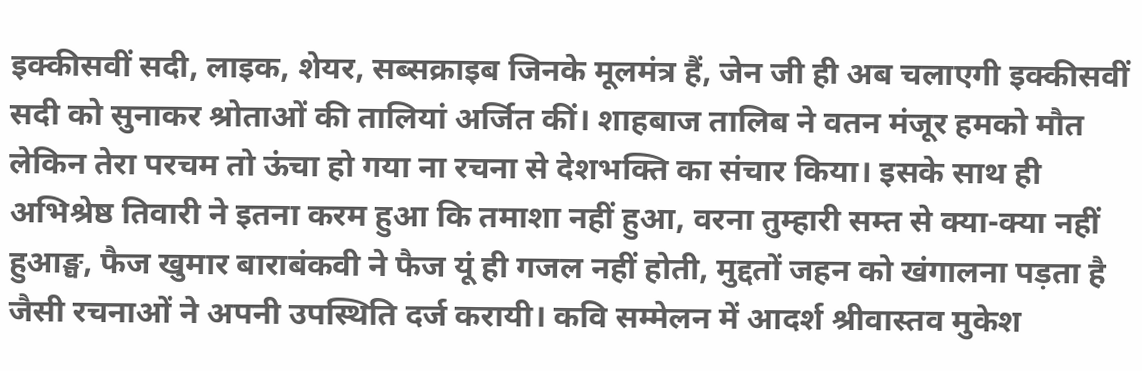इक्कीसवीं सदी, लाइक, शेयर, सब्सक्राइब जिनके मूलमंत्र हैं, जेन जी ही अब चलाएगी इक्कीसवीं सदी को सुनाकर श्रोताओं की तालियां अर्जित कीं। शाहबाज तालिब ने वतन मंजूर हमको मौत लेकिन तेरा परचम तो ऊंचा हो गया ना रचना से देशभक्ति का संचार किया। इसके साथ ही अभिश्रेष्ठ तिवारी ने इतना करम हुआ कि तमाशा नहीं हुआ, वरना तुम्हारी सम्त से क्या-क्या नहीं हुआङ्घ, फैज खुमार बाराबंकवी ने फैज यूं ही गजल नहीं होती, मुद्दतों जहन को खंगालना पड़ता है जैसी रचनाओं ने अपनी उपस्थिति दर्ज करायी। कवि सम्मेलन में आदर्श श्रीवास्तव मुकेश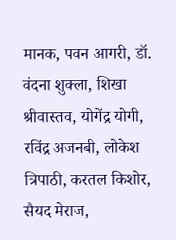मानक, पवन आगरी, डॉ. वंदना शुक्ला, शिखा श्रीवास्तव, योगेंद्र योगी, रविंद्र अजनबी, लोकेश त्रिपाठी, करतल किशोर, सैयद मेराज,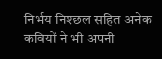निर्भय निश्छल सहित अनेक कवियों ने भी अपनी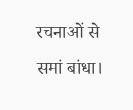रचनाओं से समां बांधा।